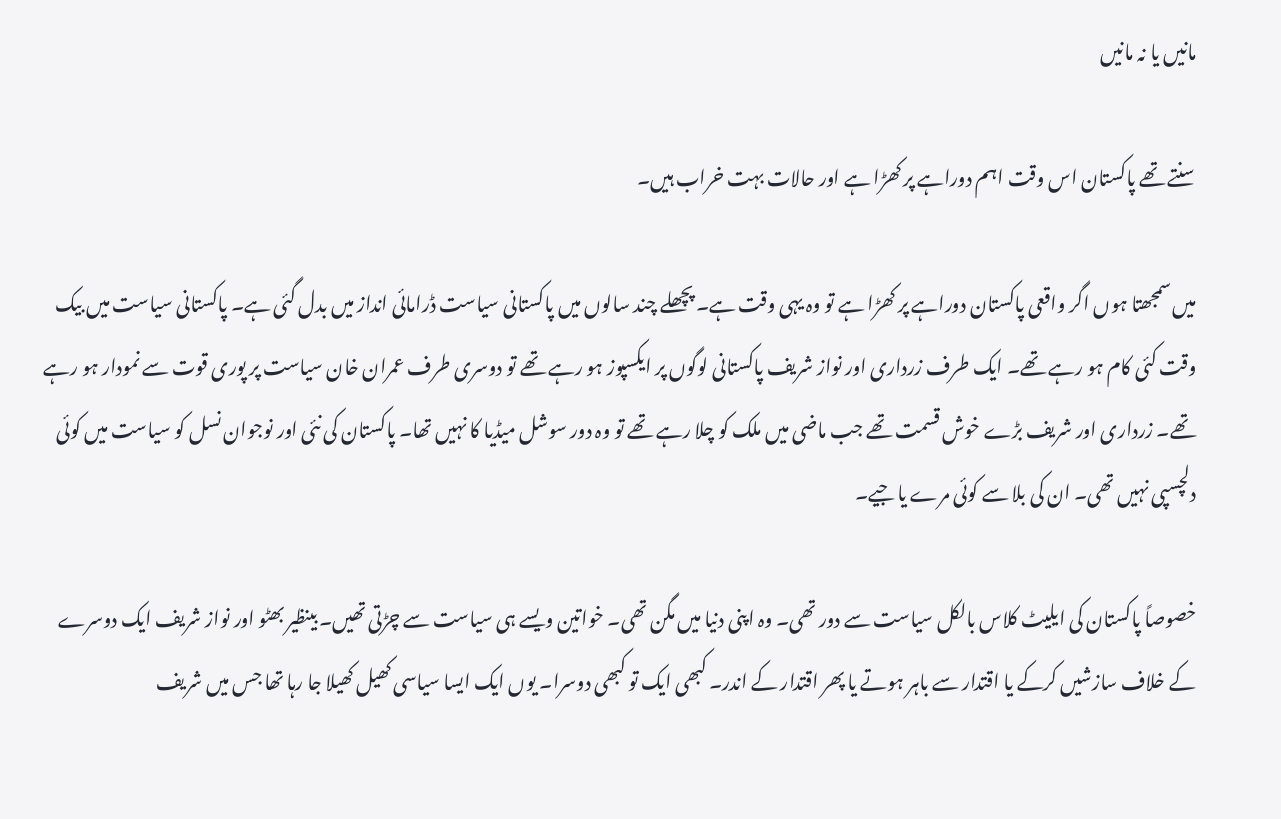مانیں یا نہ مانیں

سنتے تھے پاکستان اس وقت اہم دوراہے پر کھڑا ہے اور حالات بہت خراب ہیں۔

میں سمجھتا ہوں اگر واقعی پاکستان دوراہے پر کھڑا ہے تو وہ یہی وقت ہے۔ پچھلے چند سالوں میں پاکستانی سیاست ڈرامائی انداز میں بدل گئی ہے۔ پاکستانی سیاست میں بیک وقت کئی کام ہو رہے تھے۔ ایک طرف زرداری اور نواز شریف پاکستانی لوگوں پر ایکسپوز ہو رہے تھے تو دوسری طرف عمران خان سیاست پر پوری قوت سے نمودار ہو رہے تھے۔ زرداری اور شریف بڑے خوش قسمت تھے جب ماضی میں ملک کو چلا رہے تھے تو وہ دور سوشل میڈیا کا نہیں تھا۔ پاکستان کی نئی اور نوجوان نسل کو سیاست میں کوئی دلچسپی نہیں تھی۔ ان کی بلا سے کوئی مرے یا جیے۔

خصوصاً پاکستان کی ایلیٹ کلاس بالکل سیاست سے دور تھی۔ وہ اپنی دنیا میں مگن تھی۔ خواتین ویسے ہی سیاست سے چڑتی تھیں۔ بینظیر بھٹو اور نواز شریف ایک دوسرے کے خلاف سازشیں کرکے یا اقتدار سے باہر ہوتے یا پھر اقتدار کے اندر۔ کبھی ایک تو کبھی دوسرا۔ یوں ایک ایسا سیاسی کھیل کھیلا جا رہا تھا جس میں شریف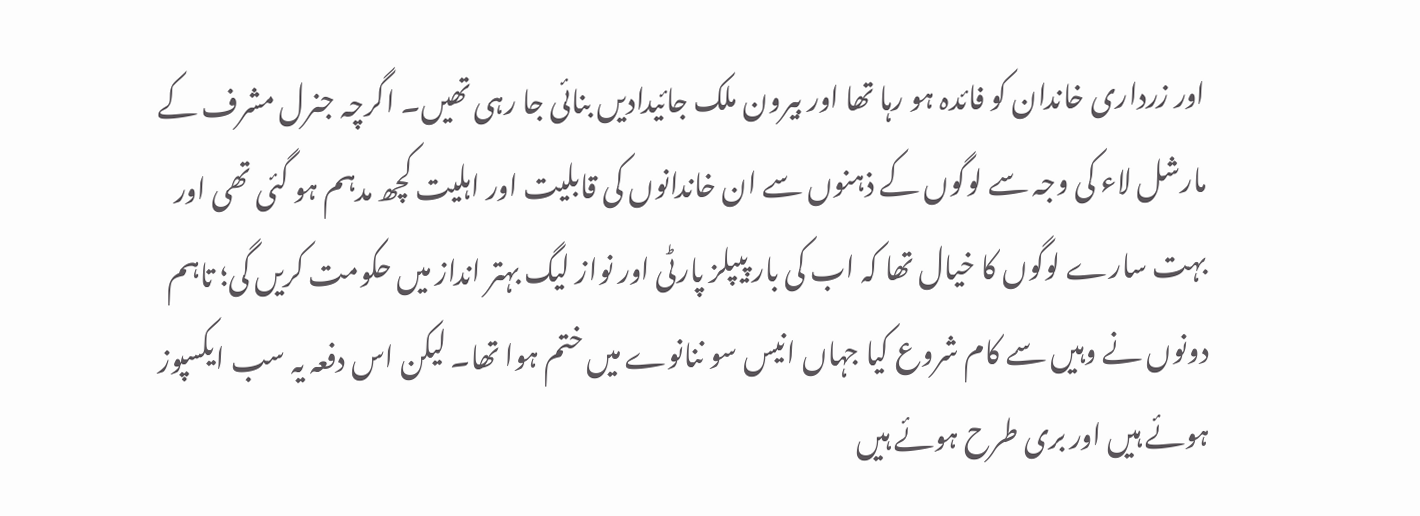اور زرداری خاندان کو فائدہ ہو رہا تھا اور بیرون ملک جائیدادیں بنائی جا رہی تھیں۔ اگرچہ جنرل مشرف کے مارشل لاء کی وجہ سے لوگوں کے ذہنوں سے ان خاندانوں کی قابلیت اور اہلیت کچھ مدہم ہو گئی تھی اور بہت سارے لوگوں کا خیال تھا کہ اب کی بار پیپلز پارٹی اور نواز لیگ بہتر انداز میں حکومت کریں گی؛ تاہم دونوں نے وہیں سے کام شروع کیا جہاں انیس سو ننانوے میں ختم ہوا تھا۔ لیکن اس دفعہ یہ سب ایکسپوز ہوئے ہیں اور بری طرح ہوئے ہیں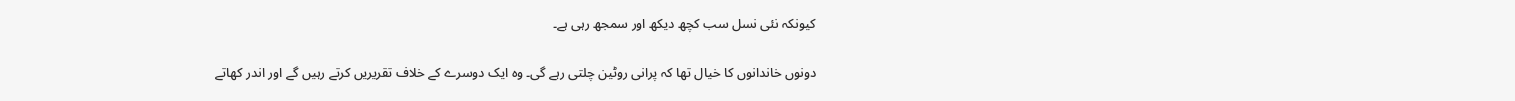کیونکہ نئی نسل سب کچھ دیکھ اور سمجھ رہی ہے۔

دونوں خاندانوں کا خیال تھا کہ پرانی روٹین چلتی رہے گی۔ وہ ایک دوسرے کے خلاف تقریریں کرتے رہیں گے اور اندر کھاتے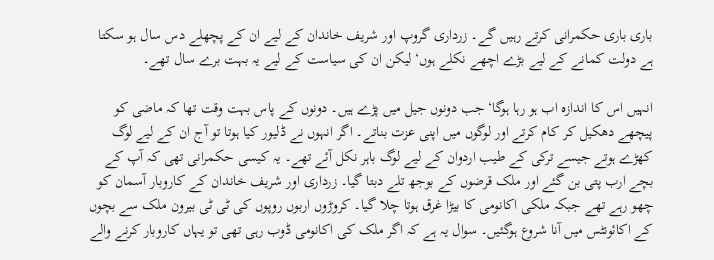باری باری حکمرانی کرتے رہیں گے۔ زرداری گروپ اور شریف خاندان کے لیے ان کے پچھلے دس سال ہو سکتا ہے دولت کمانے کے لیے بڑے اچھے نکلے ہوں‘ لیکن ان کی سیاست کے لیے یہ بہت برے سال تھے۔

انہیں اس کا اندازہ اب ہو رہا ہوگا‘ جب دونوں جیل میں پڑے ہیں۔ دونوں کے پاس بہت وقت تھا کہ ماضی کو پیچھے دھکیل کر کام کرتے اور لوگوں میں اپنی عزت بناتے۔ اگر انہوں نے ڈلیور کیا ہوتا تو آج ان کے لیے لوگ کھڑے ہوتے جیسے ترکی کے طیب اردوان کے لیے لوگ باہر نکل آئے تھے۔ یہ کیسی حکمرانی تھی کہ آپ کے بچے ارب پتی بن گئے اور ملک قرضوں کے بوجھ تلے دبتا گیا۔ زرداری اور شریف خاندان کے کاروبار آسمان کو چھو رہے تھے جبکہ ملکی اکانومی کا بیڑا غرق ہوتا چلا گیا۔ کروڑوں اربوں روپوں کی ٹی ٹی بیرون ملک سے بچوں کے اکائونٹس میں آنا شروع ہوگئیں۔ سوال یہ ہے کہ اگر ملک کی اکانومی ڈوب رہی تھی تو یہاں کاروبار کرنے والے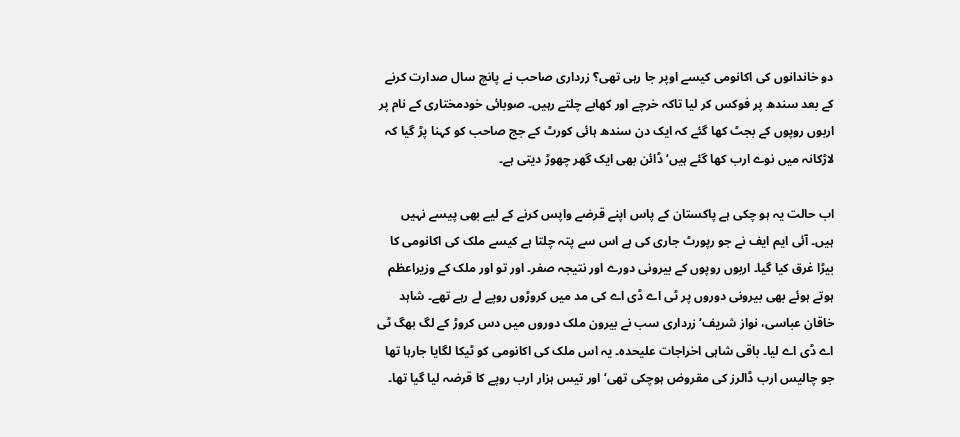دو خاندانوں کی اکانومی کیسے اوپر جا رہی تھی؟ زرداری صاحب نے پانچ سال صدارت کرنے کے بعد سندھ پر فوکس کر لیا تاکہ خرچے اور کھابے چلتے رہیں۔ صوبائی خودمختاری کے نام پر اربوں روپوں کے بجٹ کھا گئے کہ ایک دن سندھ ہائی کورٹ کے جج صاحب کو کہنا پڑ گیا کہ لاڑکانہ میں نوے ارب کھا گئے ہیں‘ ڈائن بھی ایک گھر چھوڑ دیتی ہے۔

اب حالت یہ ہو چکی ہے پاکستان کے پاس اپنے قرضے واپس کرنے کے لیے بھی پیسے نہیں ہیں۔ آئی ایم ایف نے جو رپورٹ جاری کی ہے اس سے پتہ چلتا ہے کیسے ملک کی اکانومی کا بیڑا غرق کیا گیا۔ اربوں روپوں کے بیرونی دورے اور نتیجہ صفر۔ اور تو اور ملک کے وزیراعظم ہوتے ہوئے بھی بیرونی دوروں پر ٹی اے ڈی اے کی مد میں کروڑوں روپے لے رہے تھے۔ شاہد خاقان عباسی، نواز شریف‘ زرداری سب نے بیرون ملک دوروں میں دس کروڑ کے لگ بھگ ٹی اے ڈی اے لیا۔ باقی شاہی اخراجات علیحدہ۔ یہ اس ملک کی اکانومی کو ٹیکا لگایا جارہا تھا جو چالیس ارب ڈالرز کی مقروض ہوچکی تھی‘ اور تیس ہزار ارب روپے کا قرضہ لیا گیا تھا۔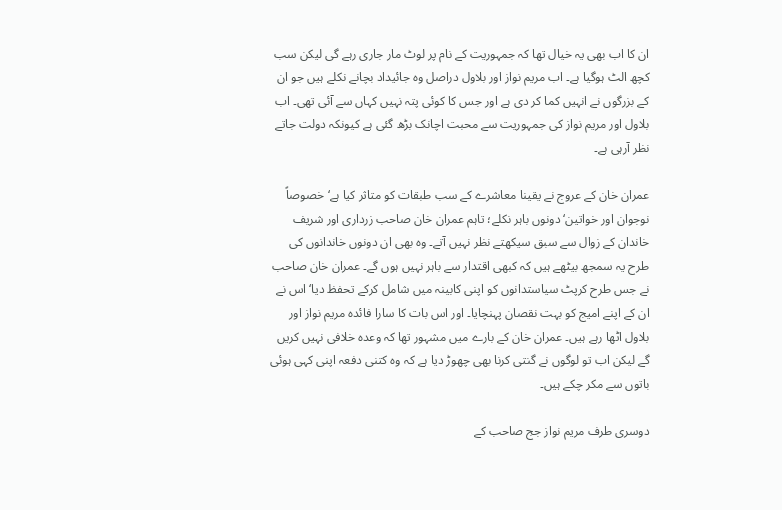ان کا اب بھی یہ خیال تھا کہ جمہوریت کے نام پر لوٹ مار جاری رہے گی لیکن سب کچھ الٹ ہوگیا ہے۔ اب مریم نواز اور بلاول دراصل وہ جائیداد بچانے نکلے ہیں جو ان کے بزرگوں نے انہیں کما کر دی ہے اور جس کا کوئی پتہ نہیں کہاں سے آئی تھی۔ اب بلاول اور مریم نواز کی جمہوریت سے محبت اچانک بڑھ گئی ہے کیونکہ دولت جاتے نظر آرہی ہے۔

عمران خان کے عروج نے یقینا معاشرے کے سب طبقات کو متاثر کیا ہے‘ خصوصاً نوجوان اور خواتین‘ دونوں باہر نکلے؛ تاہم عمران خان صاحب زرداری اور شریف خاندان کے زوال سے سبق سیکھتے نظر نہیں آتے۔ وہ بھی ان دونوں خاندانوں کی طرح یہ سمجھ بیٹھے ہیں کہ کبھی اقتدار سے باہر نہیں ہوں گے۔ عمران خان صاحب نے جس طرح کرپٹ سیاستدانوں کو اپنی کابینہ میں شامل کرکے تحفظ دیا‘ اس نے ان کے اپنے امیج کو بہت نقصان پہنچایا۔ اور اس بات کا سارا فائدہ مریم نواز اور بلاول اٹھا رہے ہیں۔ عمران خان کے بارے میں مشہور تھا کہ وعدہ خلافی نہیں کریں گے لیکن اب تو لوگوں نے گنتی کرنا بھی چھوڑ دیا ہے کہ وہ کتنی دفعہ اپنی کہی ہوئی باتوں سے مکر چکے ہیں۔

دوسری طرف مریم نواز جج صاحب کے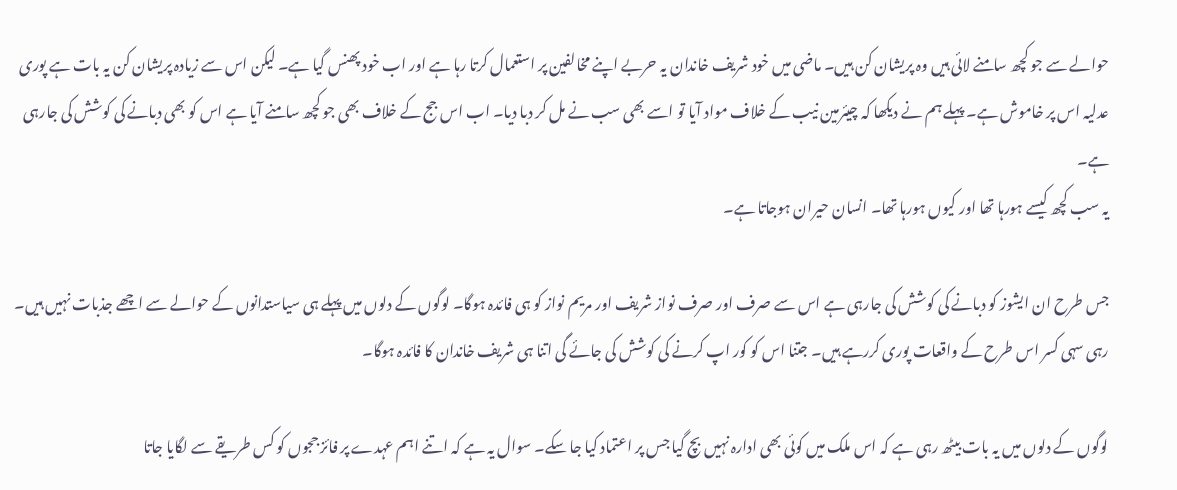حوالے سے جو کچھ سامنے لائی ہیں وہ پریشان کن ہیں۔ ماضی میں خود شریف خاندان یہ حربے اپنے مخالفین پر استعمال کرتا رہا ہے اور اب خود پھنس گیا ہے۔ لیکن اس سے زیادہ پریشان کن یہ بات ہے پوری عدلیہ اس پر خاموش ہے۔ پہلے ہم نے دیکھا کہ چیئرمین نیب کے خلاف مواد آیا تو اسے بھی سب نے مل کر دبا دیا۔ اب اس جج کے خلاف بھی جو کچھ سامنے آیا ہے اس کو بھی دبانے کی کوشش کی جارہی ہے۔
یہ سب کچھ کیسے ہورہا تھا اور کیوں ہورہا تھا۔ انسان حیران ہوجاتا ہے۔

جس طرح ان ایشوز کو دبانے کی کوشش کی جارہی ہے اس سے صرف اور صرف نواز شریف اور مریم نواز کو ہی فائدہ ہوگا۔ لوگوں کے دلوں میں پہلے ہی سیاستدانوں کے حوالے سے اچھے جذبات نہیں ہیں۔ رہی سہی کسر اس طرح کے واقعات پوری کررہے ہیں۔ جتنا اس کو کور اپ کرنے کی کوشش کی جائے گی اتنا ہی شریف خاندان کا فائدہ ہوگا۔

لوگوں کے دلوں میں یہ بات بیٹھ رہی ہے کہ اس ملک میں کوئی بھی ادارہ نہیں بچ گیا جس پر اعتماد کیا جا سکے۔ سوال یہ ہے کہ اتنے اہم عہدے پر فائز ججوں کو کس طریقے سے لگایا جاتا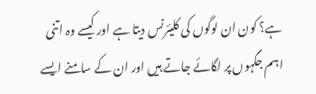ہے؟ کون ان لوگوں کی کلیئرنس دیتا ہے اور کیسے وہ اتنی اہم جگہوں پر لگائے جاتے ہیں اور ان کے سامنے ایسے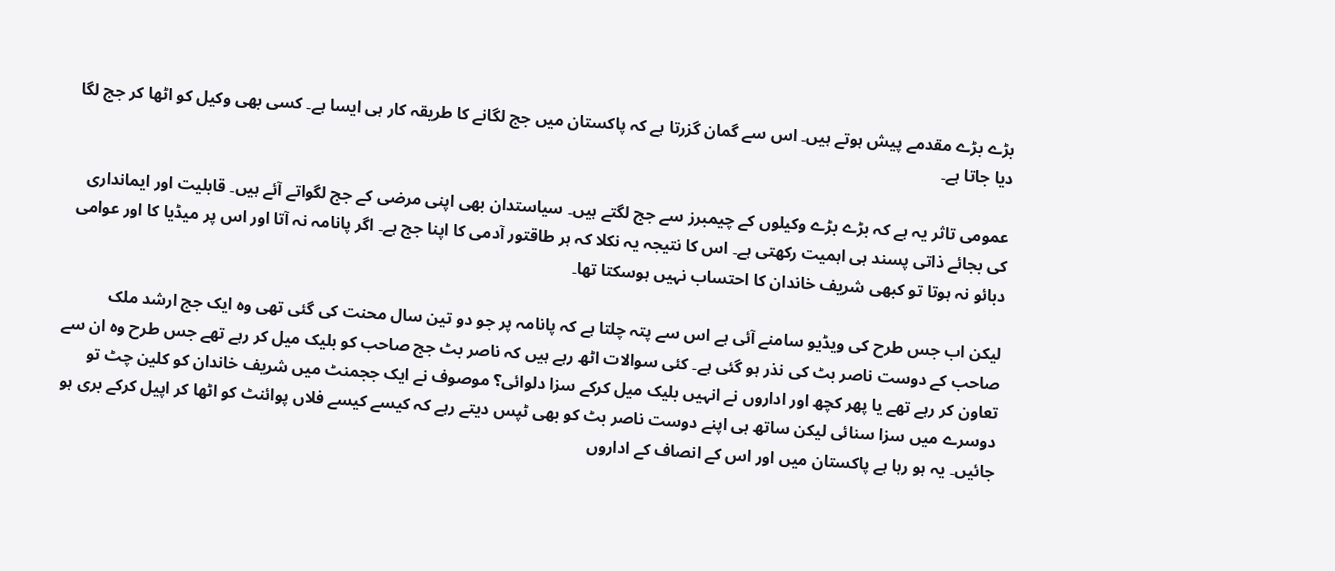بڑے بڑے مقدمے پیش ہوتے ہیں۔ اس سے گمان گزرتا ہے کہ پاکستان میں جج لگانے کا طریقہ کار ہی ایسا ہے۔ کسی بھی وکیل کو اٹھا کر جج لگا دیا جاتا ہے۔

عمومی تاثر یہ ہے کہ بڑے بڑے وکیلوں کے چیمبرز سے جج لگتے ہیں۔ سیاستدان بھی اپنی مرضی کے جج لگواتے آئے ہیں۔ قابلیت اور ایمانداری کی بجائے ذاتی پسند ہی اہمیت رکھتی ہے۔ اس کا نتیجہ یہ نکلا کہ ہر طاقتور آدمی کا اپنا جج ہے۔ اگر پانامہ نہ آتا اور اس پر میڈیا کا اور عوامی دبائو نہ ہوتا تو کبھی شریف خاندان کا احتساب نہیں ہوسکتا تھا۔

لیکن اب جس طرح کی ویڈیو سامنے آئی ہے اس سے پتہ چلتا ہے کہ پانامہ پر جو دو تین سال محنت کی گئی تھی وہ ایک جج ارشد ملک صاحب کے دوست ناصر بٹ کی نذر ہو گئی ہے۔ کئی سوالات اٹھ رہے ہیں کہ ناصر بٹ جج صاحب کو بلیک میل کر رہے تھے جس طرح وہ ان سے تعاون کر رہے تھے یا پھر کچھ اور اداروں نے انہیں بلیک میل کرکے سزا دلوائی؟ موصوف نے ایک ججمنٹ میں شریف خاندان کو کلین چٹ تو دوسرے میں سزا سنائی لیکن ساتھ ہی اپنے دوست ناصر بٹ کو بھی ٹپس دیتے رہے کہ کیسے کیسے فلاں پوائنٹ کو اٹھا کر اپیل کرکے بری ہو جائیں۔ یہ ہو رہا ہے پاکستان میں اور اس کے انصاف کے اداروں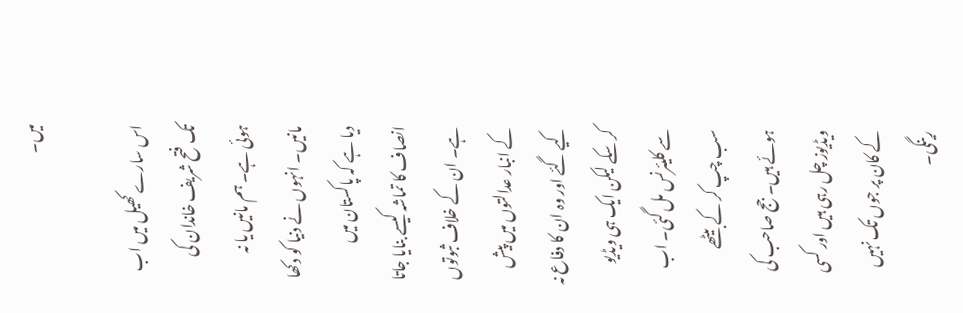میں۔

اس سارے کھیل میں اب تک فتح شریف خاندان کی ہوئی ہے۔ ہم مانیں یا نہ مانیں۔ انہوں نے دنیا کو دکھا دیا ہے کہ پاکستان میں انصاف کا تماشہ کیسے بنایا جاتا ہے۔ ان کے خلاف ثبوتوں کے انبار عدالتوں میں پیش کیے گئے اور وہ ان کا دفاع نہ کر سکے لیکن ایک ہی ویڈیو سے کلیئرنس مل گئی۔ اب سب چپ کر کے بیٹھے ہوئے ہیں۔ جج صاحب کی ویڈیوز چل رہی ہیں اور کسی کے کان پر جوں تک نہیں رینگی۔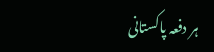ہر دفعہ پاکستانی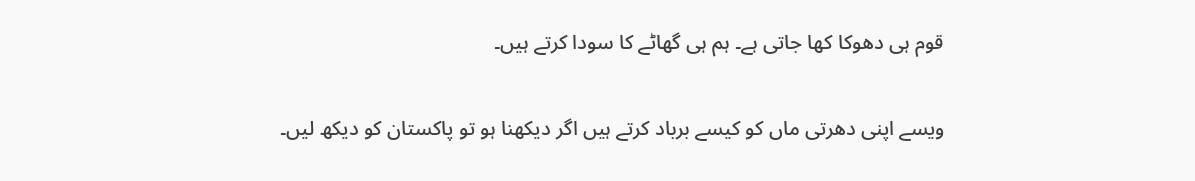قوم ہی دھوکا کھا جاتی ہے۔ ہم ہی گھاٹے کا سودا کرتے ہیں۔

ویسے اپنی دھرتی ماں کو کیسے برباد کرتے ہیں اگر دیکھنا ہو تو پاکستان کو دیکھ لیں۔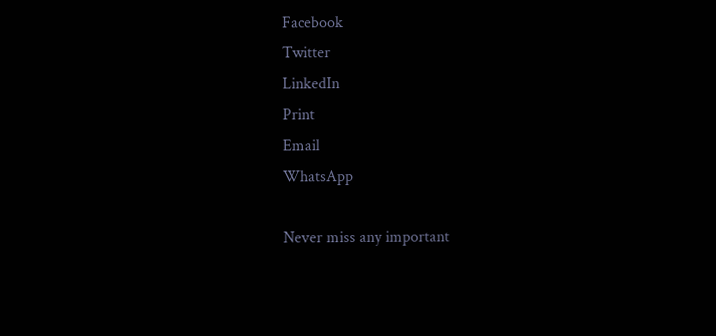Facebook
Twitter
LinkedIn
Print
Email
WhatsApp

Never miss any important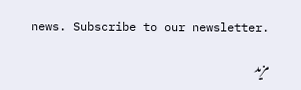news. Subscribe to our newsletter.

مزید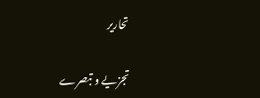تحاریر

تجزیے و تبصرے